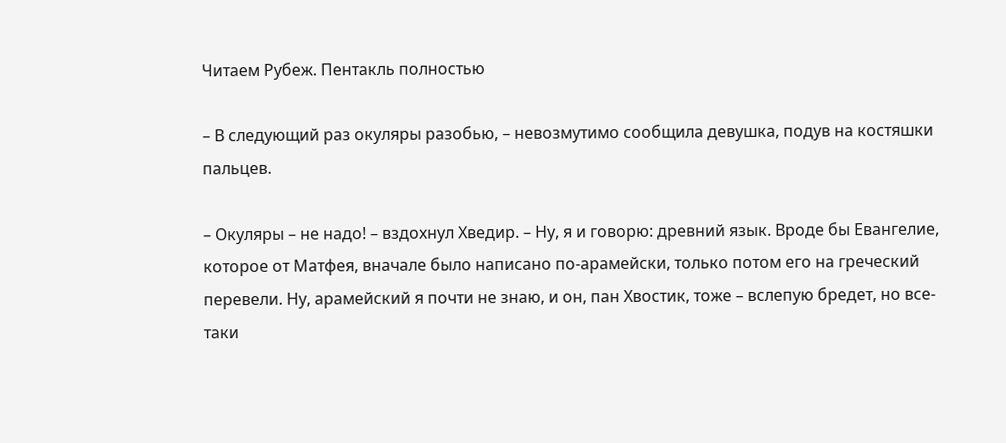Читаем Рубеж. Пентакль полностью

– В следующий раз окуляры разобью, – невозмутимо сообщила девушка, подув на костяшки пальцев.

– Окуляры – не надо! – вздохнул Хведир. – Ну, я и говорю: древний язык. Вроде бы Евангелие, которое от Матфея, вначале было написано по-арамейски, только потом его на греческий перевели. Ну, арамейский я почти не знаю, и он, пан Хвостик, тоже – вслепую бредет, но все-таки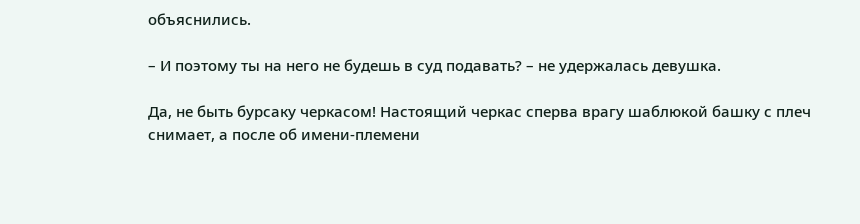объяснились.

– И поэтому ты на него не будешь в суд подавать? – не удержалась девушка.

Да, не быть бурсаку черкасом! Настоящий черкас сперва врагу шаблюкой башку с плеч снимает, а после об имени-племени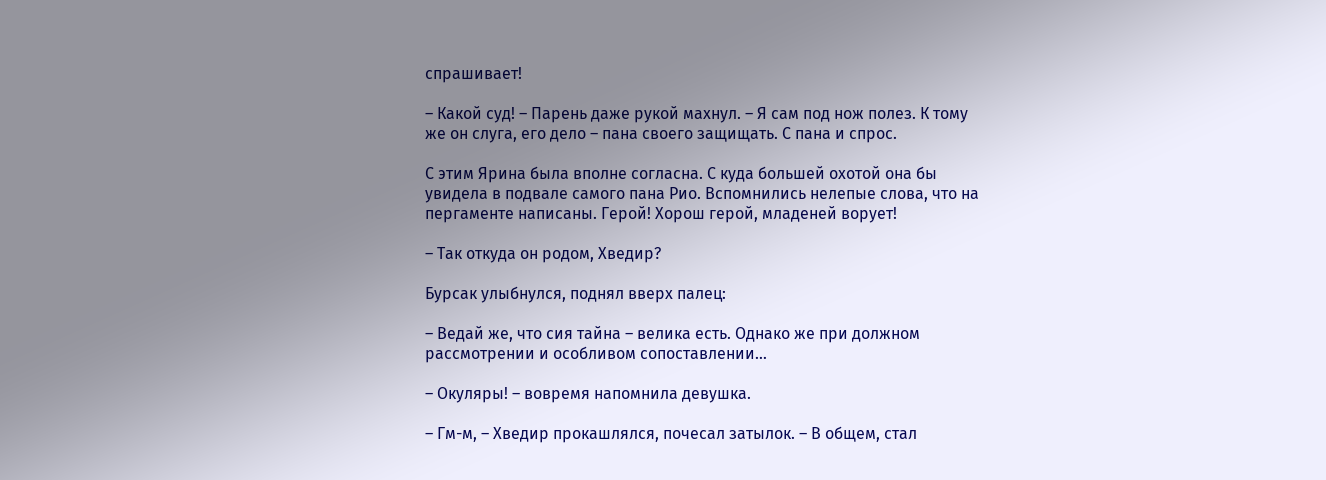спрашивает!

– Какой суд! – Парень даже рукой махнул. – Я сам под нож полез. К тому же он слуга, его дело – пана своего защищать. С пана и спрос.

С этим Ярина была вполне согласна. С куда большей охотой она бы увидела в подвале самого пана Рио. Вспомнились нелепые слова, что на пергаменте написаны. Герой! Хорош герой, младеней ворует!

– Так откуда он родом, Хведир?

Бурсак улыбнулся, поднял вверх палец:

– Ведай же, что сия тайна – велика есть. Однако же при должном рассмотрении и особливом сопоставлении…

– Окуляры! – вовремя напомнила девушка.

– Гм-м, – Хведир прокашлялся, почесал затылок. – В общем, стал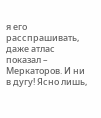я его расспрашивать, даже атлас показал – Меркаторов. И ни в дугу! Ясно лишь,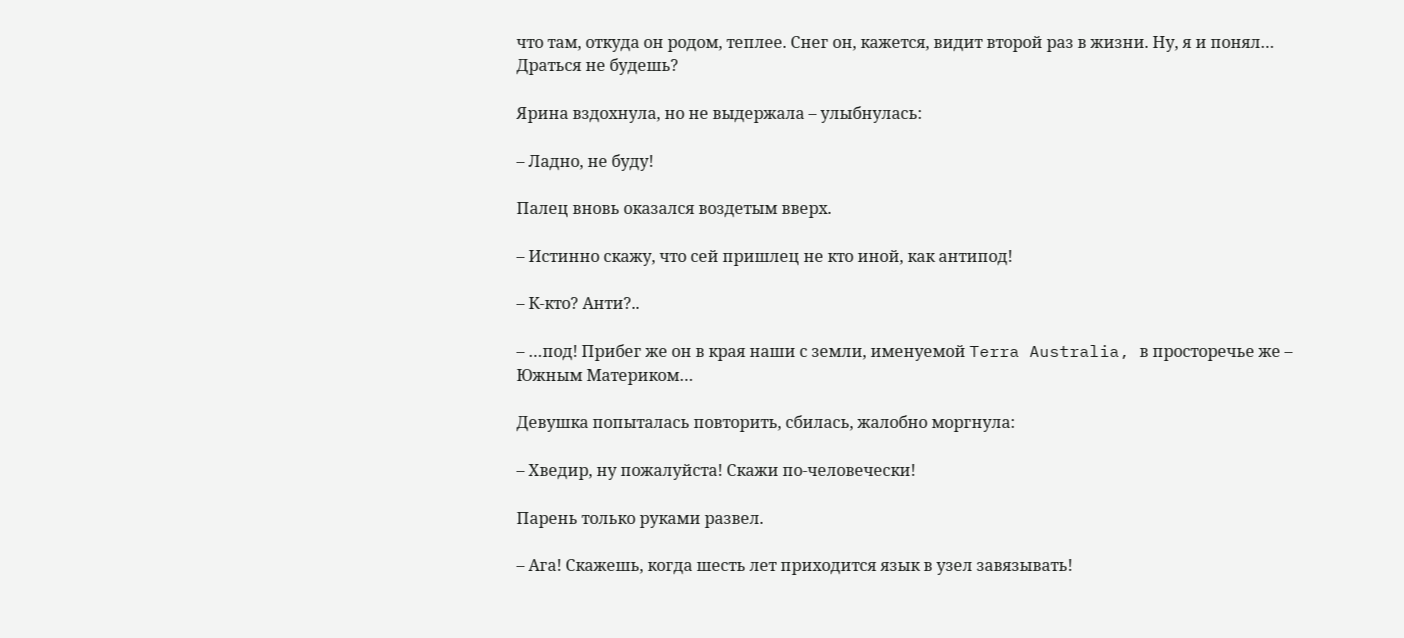что там, откуда он родом, теплее. Снег он, кажется, видит второй раз в жизни. Ну, я и понял… Драться не будешь?

Ярина вздохнула, но не выдержала – улыбнулась:

– Ладно, не буду!

Палец вновь оказался воздетым вверх.

– Истинно скажу, что сей пришлец не кто иной, как антипод!

– К-кто? Анти?..

– …под! Прибег же он в края наши с земли, именуемой Terra Australia, в просторечье же – Южным Материком…

Девушка попыталась повторить, сбилась, жалобно моргнула:

– Хведир, ну пожалуйста! Скажи по-человечески!

Парень только руками развел.

– Ага! Скажешь, когда шесть лет приходится язык в узел завязывать!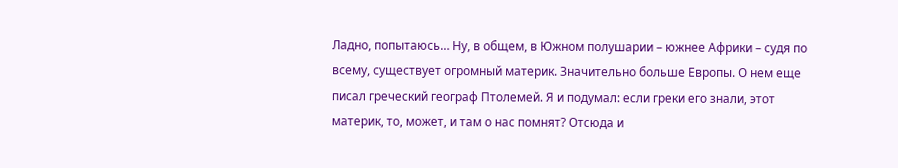Ладно, попытаюсь… Ну, в общем, в Южном полушарии – южнее Африки – судя по всему, существует огромный материк. Значительно больше Европы. О нем еще писал греческий географ Птолемей. Я и подумал: если греки его знали, этот материк, то, может, и там о нас помнят? Отсюда и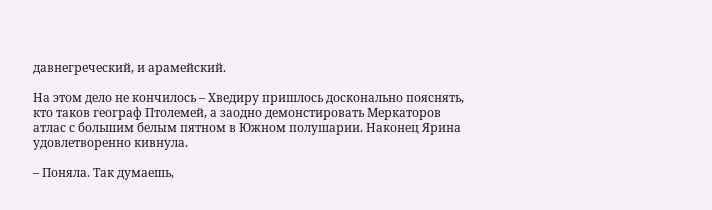давнегреческий, и арамейский.

На этом дело не кончилось – Хведиру пришлось досконально пояснять, кто таков географ Птолемей, а заодно демонстировать Меркаторов атлас с большим белым пятном в Южном полушарии. Наконец Ярина удовлетворенно кивнула.

– Поняла. Так думаешь,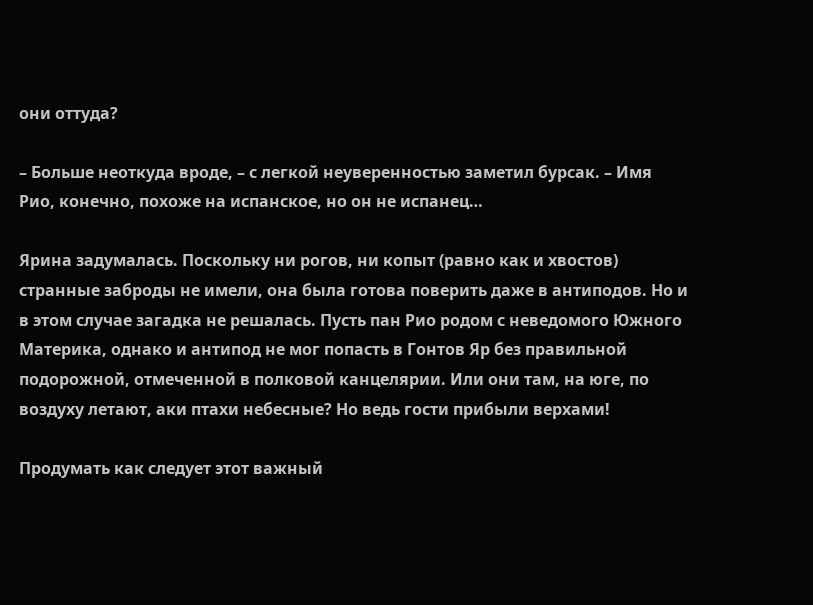они оттуда?

– Больше неоткуда вроде, – с легкой неуверенностью заметил бурсак. – Имя Рио, конечно, похоже на испанское, но он не испанец…

Ярина задумалась. Поскольку ни рогов, ни копыт (равно как и хвостов) странные заброды не имели, она была готова поверить даже в антиподов. Но и в этом случае загадка не решалась. Пусть пан Рио родом с неведомого Южного Материка, однако и антипод не мог попасть в Гонтов Яр без правильной подорожной, отмеченной в полковой канцелярии. Или они там, на юге, по воздуху летают, аки птахи небесные? Но ведь гости прибыли верхами!

Продумать как следует этот важный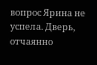вопрос Ярина не успела. Дверь, отчаянно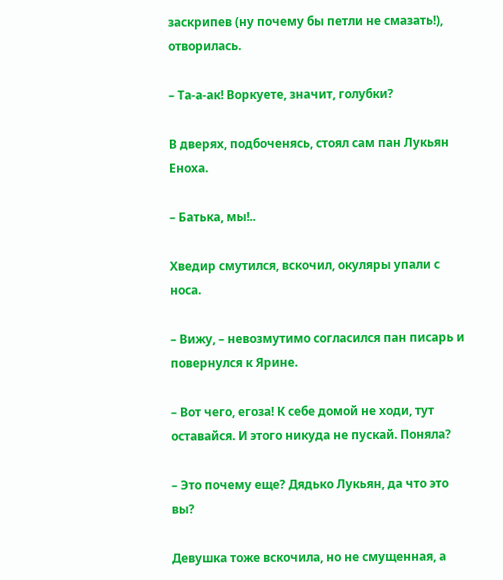заскрипев (ну почему бы петли не смазать!), отворилась.

– Та-а-ак! Воркуете, значит, голубки?

В дверях, подбоченясь, стоял сам пан Лукьян Еноха.

– Батька, мы!..

Хведир смутился, вскочил, окуляры упали с носа.

– Вижу, – невозмутимо согласился пан писарь и повернулся к Ярине.

– Вот чего, егоза! К себе домой не ходи, тут оставайся. И этого никуда не пускай. Поняла?

– Это почему еще? Дядько Лукьян, да что это вы?

Девушка тоже вскочила, но не смущенная, а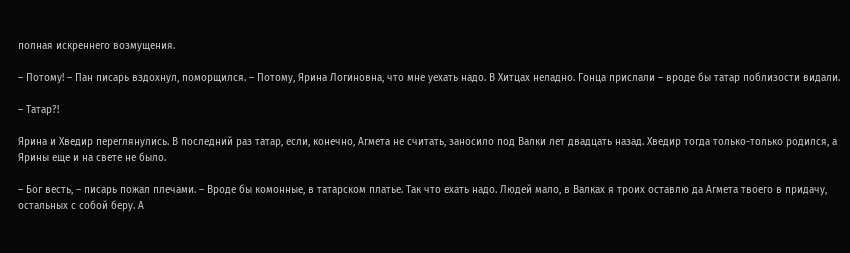полная искреннего возмущения.

– Потому! – Пан писарь вздохнул, поморщился. – Потому, Ярина Логиновна, что мне уехать надо. В Хитцах неладно. Гонца прислали – вроде бы татар поблизости видали.

– Татар?!

Ярина и Хведир переглянулись. В последний раз татар, если, конечно, Агмета не считать, заносило под Валки лет двадцать назад. Хведир тогда только-только родился, а Ярины еще и на свете не было.

– Бог весть, – писарь пожал плечами. – Вроде бы комонные, в татарском платье. Так что ехать надо. Людей мало, в Валках я троих оставлю да Агмета твоего в придачу, остальных с собой беру. А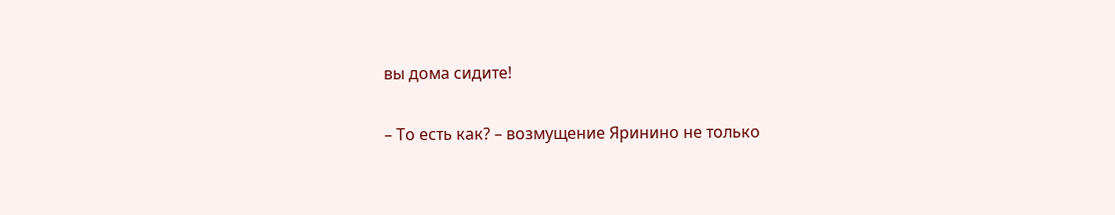вы дома сидите!

– То есть как? – возмущение Яринино не только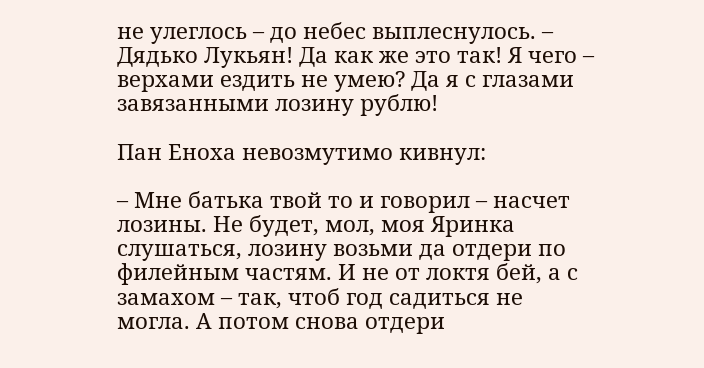не улеглось – до небес выплеснулось. – Дядько Лукьян! Да как же это так! Я чего – верхами ездить не умею? Да я с глазами завязанными лозину рублю!

Пан Еноха невозмутимо кивнул:

– Мне батька твой то и говорил – насчет лозины. Не будет, мол, моя Яринка слушаться, лозину возьми да отдери по филейным частям. И не от локтя бей, а с замахом – так, чтоб год садиться не могла. А потом снова отдери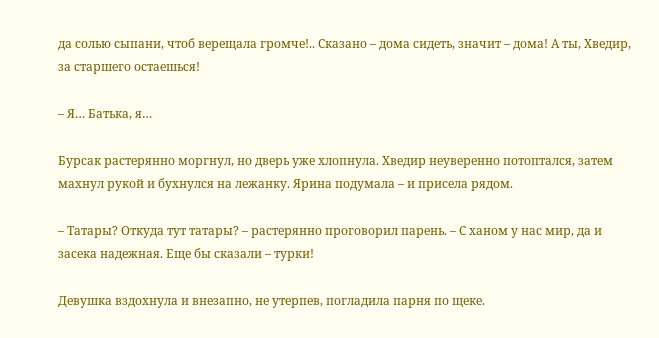да солью сыпани, чтоб верещала громче!.. Сказано – дома сидеть, значит – дома! А ты, Хведир, за старшего остаешься!

– Я… Батька, я…

Бурсак растерянно моргнул, но дверь уже хлопнула. Хведир неуверенно потоптался, затем махнул рукой и бухнулся на лежанку. Ярина подумала – и присела рядом.

– Татары? Откуда тут татары? – растерянно проговорил парень. – С ханом у нас мир, да и засека надежная. Еще бы сказали – турки!

Девушка вздохнула и внезапно, не утерпев, погладила парня по щеке.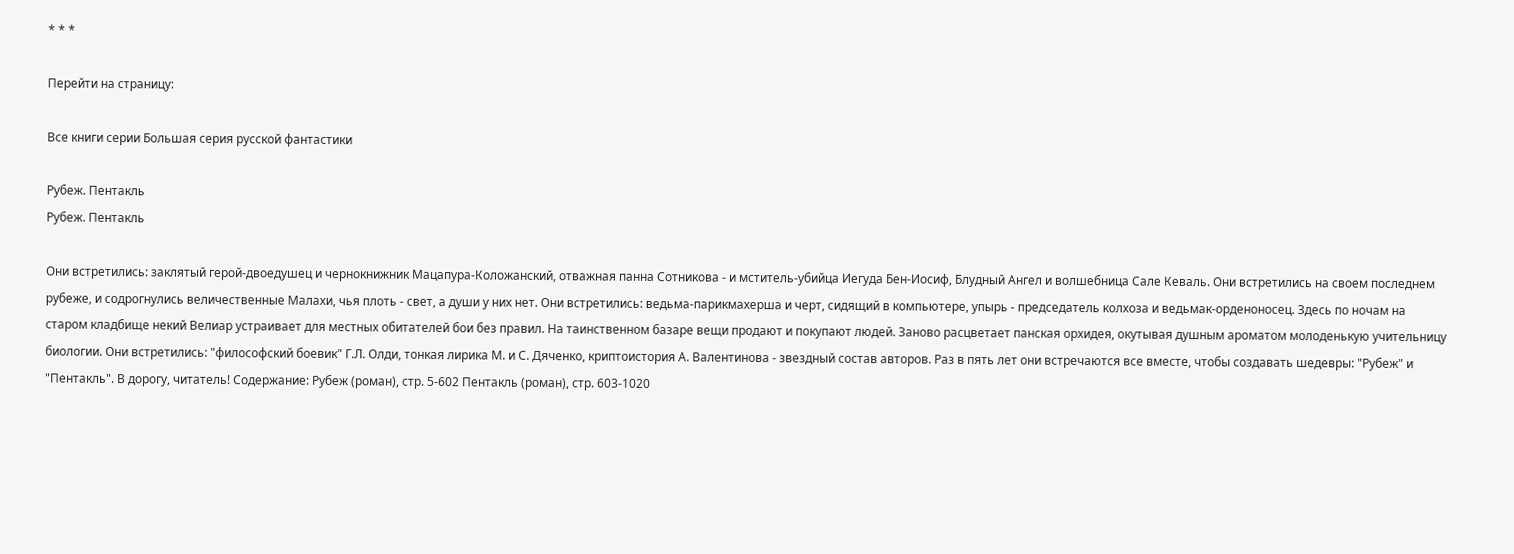* * *

Перейти на страницу:

Все книги серии Большая серия русской фантастики

Рубеж. Пентакль
Рубеж. Пентакль

Они встретились: заклятый герой-двоедушец и чернокнижник Мацапура-Коложанский, отважная панна Сотникова - и мститель-убийца Иегуда Бен-Иосиф, Блудный Ангел и волшебница Сале Кеваль. Они встретились на своем последнем рубеже, и содрогнулись величественные Малахи, чья плоть - свет, а души у них нет. Они встретились: ведьма-парикмахерша и черт, сидящий в компьютере, упырь - председатель колхоза и ведьмак-орденоносец. Здесь по ночам на старом кладбище некий Велиар устраивает для местных обитателей бои без правил. На таинственном базаре вещи продают и покупают людей. Заново расцветает панская орхидея, окутывая душным ароматом молоденькую учительницу биологии. Они встретились: "философский боевик" Г.Л. Олди, тонкая лирика М. и С. Дяченко, криптоистория А. Валентинова - звездный состав авторов. Раз в пять лет они встречаются все вместе, чтобы создавать шедевры: "Рубеж" и "Пентакль". В дорогу, читатель! Содержание: Рубеж (роман), стр. 5-602 Пентакль (роман), стр. 603-1020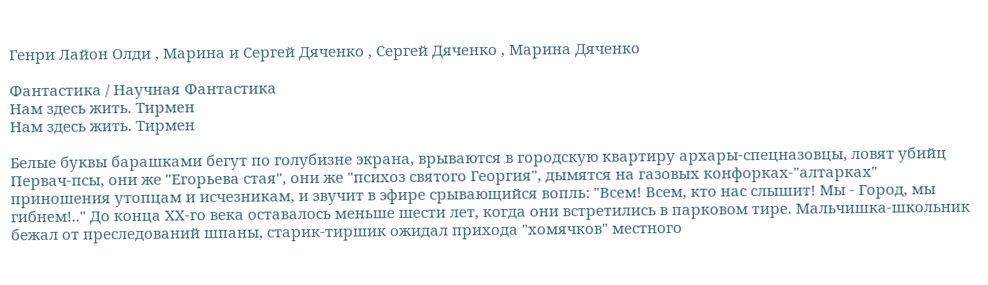Генри Лайон Олди , Марина и Сергей Дяченко , Сергей Дяченко , Марина Дяченко

Фантастика / Научная Фантастика
Нам здесь жить. Тирмен
Нам здесь жить. Тирмен

Белые буквы барашками бегут по голубизне экрана, врываются в городскую квартиру архары-спецназовцы, ловят убийц Первач-псы, они же "Егорьева стая", они же "психоз святого Георгия", дымятся на газовых конфорках-"алтарках" приношения утопцам и исчезникам, и звучит в эфире срывающийся вопль: "Всем! Всем, кто нас слышит! Мы - Город, мы гибнем!.." До конца ХХ-го века оставалось меньше шести лет, когда они встретились в парковом тире. Мальчишка-школьник бежал от преследований шпаны, старик-тиршик ожидал прихода "хомячков" местного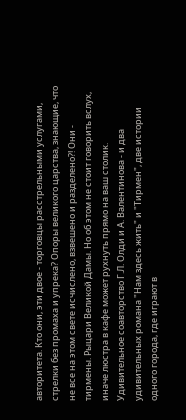авторитета. Кто они, эти двое - торговцы расстрельными услугами, стрелки без промаха и упрека? Опоры великого царства, знающие, что не все на этом свете исчислено, взвешено и разделено?! Они - тирмены. Рыцари Великой Дамы. Но об этом не стоит говорить вслух, иначе люстра в кафе может рухнуть прямо на ваш столик. Удивительное соавторство Г.Л. Олди и А. Валентинова - и два удивительных романа "Нам здесь жить" и "Тирмен", две истории одного города, где играют в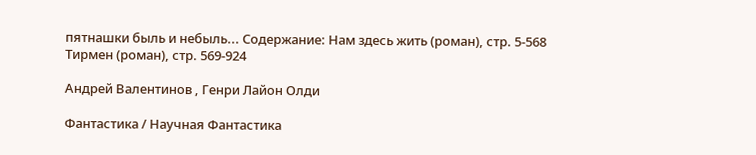пятнашки быль и небыль... Содержание: Нам здесь жить (роман), стр. 5-568 Тирмен (роман), стр. 569-924

Андрей Валентинов , Генри Лайон Олди

Фантастика / Научная Фантастика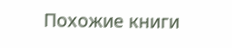Похожие книги